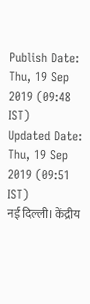Publish Date: Thu, 19 Sep 2019 (09:48 IST)
Updated Date: Thu, 19 Sep 2019 (09:51 IST)
नई दिल्ली। केंद्रीय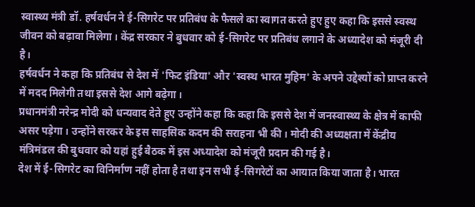स्वास्थ्य मंत्री डॉ. हर्षवर्धन ने ई-सिगरेट पर प्रतिबंध के फैसले का स्वागत करते हुए हुए कहा कि इससे स्वस्थ जीवन को बढ़ावा मिलेगा। केंद्र सरकार ने बुधवार को ई-सिगरेट पर प्रतिबंध लगाने के अध्यादेश को मंजूरी दी है।
हर्षवर्धन ने कहा कि प्रतिबंध से देश में 'फिट इंडिया' और 'स्वस्थ भारत मुहिम' के अपने उद्देश्यों को प्राप्त करने में मदद मिलेगी तथा इससे देश आगे बढ़ेगा।
प्रधानमंत्री नरेन्द्र मोदी को धन्यवाद देते हुए उन्होंने कहा कि कहा कि इससे देश में जनस्वास्थ्य के क्षेत्र में काफी असर पड़ेगा। उन्होंने सरकर के इस साहसिक कदम की सराहना भी की। मोदी की अध्यक्षता में केंद्रीय मंत्रिमंडल की बुधवार को यहां हुई बैठक में इस अध्यादेश को मंजूरी प्रदान की गई है।
देश में ई-सिगरेट का विनिर्माण नहीं होता है तथा इन सभी ई-सिगरेटों का आयात किया जाता है। भारत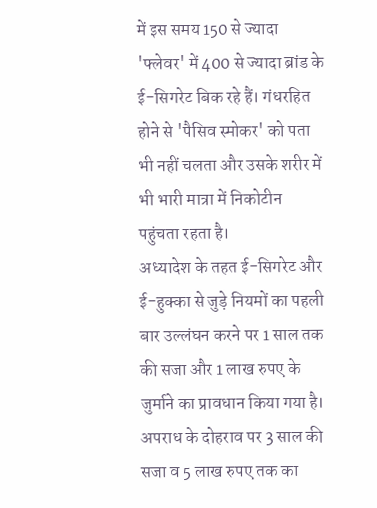में इस समय 150 से ज्यादा 'फ्लेवर' में 400 से ज्यादा ब्रांड के ई-सिगरेट बिक रहे हैं। गंधरहित होने से 'पैसिव स्मोकर' को पता भी नहीं चलता और उसके शरीर में भी भारी मात्रा में निकोटीन पहुंचता रहता है।
अध्यादेश के तहत ई-सिगरेट और ई-हुक्का से जुड़े नियमों का पहली बार उल्लंघन करने पर 1 साल तक की सजा और 1 लाख रुपए के जुर्माने का प्रावधान किया गया है। अपराध के दोहराव पर 3 साल की सजा व 5 लाख रुपए तक का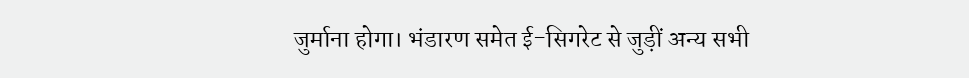जुर्माना होगा। भंडारण समेत ई-सिगरेट से जुड़ीं अन्य सभी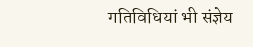गतिविधियां भी संज्ञेय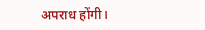अपराध होंगी।